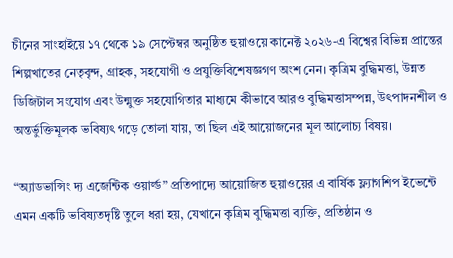চীনের সাংহাইয়ে ১৭ থেকে ১৯ সেপ্টেম্বর অনুষ্ঠিত হুয়াওয়ে কানেক্ট ২০২৬-এ বিশ্বের বিভিন্ন প্রান্তের শিল্পখাতের নেতৃবৃন্দ, গ্রাহক, সহযোগী ও প্রযুক্তিবিশেষজ্ঞগণ অংশ নেন। কৃত্রিম বুদ্ধিমত্তা, উন্নত ডিজিটাল সংযোগ এবং উন্মুক্ত সহযোগিতার মাধ্যমে কীভাবে আরও বুদ্ধিমত্তাসম্পন্ন, উৎপাদনশীল ও অন্তর্ভুক্তিমূলক ভবিষ্যৎ গড়ে তোলা যায়, তা ছিল এই আয়োজনের মূল আলোচ্য বিষয়।

“অ্যাডভান্সিং দ্য এজেন্টিক ওয়ার্ল্ড” প্রতিপাদ্যে আয়োজিত হুয়াওয়ের এ বার্ষিক ফ্ল্যাগশিপ ইভেন্টে এমন একটি ভবিষ্যতদৃষ্টি তুলে ধরা হয়, যেখানে কৃত্রিম বুদ্ধিমত্তা ব্যক্তি, প্রতিষ্ঠান ও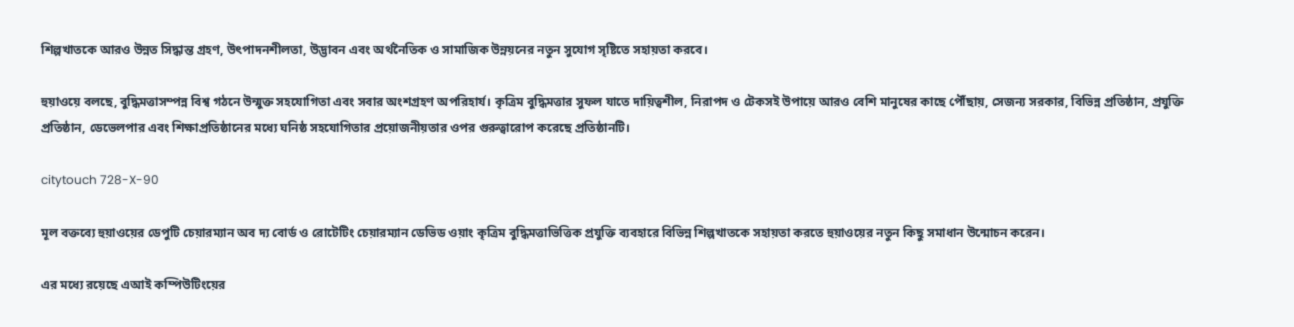শিল্পখাতকে আরও উন্নত সিদ্ধান্ত গ্রহণ, উৎপাদনশীলতা, উদ্ভাবন এবং অর্থনৈতিক ও সামাজিক উন্নয়নের নতুন সুযোগ সৃষ্টিতে সহায়তা করবে।

হুয়াওয়ে বলছে, বুদ্ধিমত্তাসম্পন্ন বিশ্ব গঠনে উন্মুক্ত সহযোগিতা এবং সবার অংশগ্রহণ অপরিহার্য। কৃত্রিম বুদ্ধিমত্তার সুফল যাতে দায়িত্বশীল, নিরাপদ ও টেকসই উপায়ে আরও বেশি মানুষের কাছে পৌঁছায়, সেজন্য সরকার, বিভিন্ন প্রতিষ্ঠান, প্রযুক্তি প্রতিষ্ঠান, ডেভেলপার এবং শিক্ষাপ্রতিষ্ঠানের মধ্যে ঘনিষ্ঠ সহযোগিতার প্রয়োজনীয়তার ওপর গুরুত্বারোপ করেছে প্রতিষ্ঠানটি।

citytouch 728-X-90

মূল বক্তব্যে হুয়াওয়ের ডেপুটি চেয়ারম্যান অব দ্য বোর্ড ও রোটেটিং চেয়ারম্যান ডেভিড ওয়াং কৃত্রিম বুদ্ধিমত্তাভিত্তিক প্রযুক্তি ব্যবহারে বিভিন্ন শিল্পখাতকে সহায়তা করতে হুয়াওয়ের নতুন কিছু সমাধান উন্মোচন করেন।

এর মধ্যে রয়েছে এআই কম্পিউটিংয়ের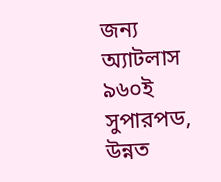জন্য অ্যাটলাস ৯৬০ই সুপারপড, উন্নত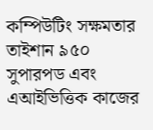কম্পিউটিং সক্ষমতার তাইশান ৯৫০ সুপারপড এবং এআইভিত্তিক কাজের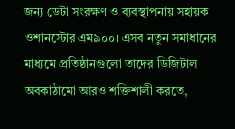জন্য ডেটা সংরক্ষণ ও ব্যবস্থাপনায় সহায়ক ওশানস্টোর এম৯০০। এসব নতুন সমাধানের মাধ্যমে প্রতিষ্ঠানগুলো তাদের ডিজিটাল অবকাঠামো আরও শক্তিশালী করতে,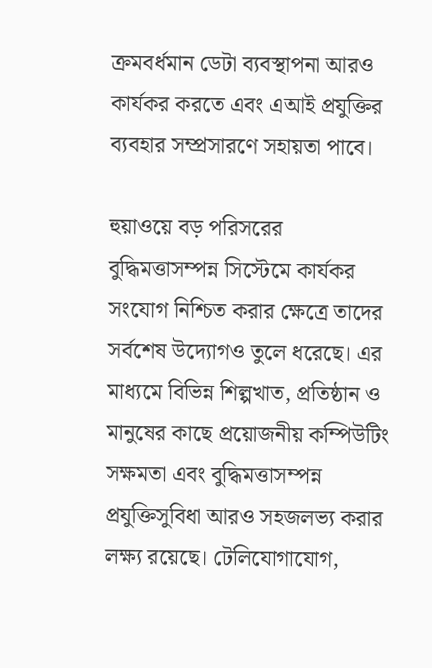ক্রমবর্ধমান ডেটা ব্যবস্থাপনা আরও কার্যকর করতে এবং এআই প্রযুক্তির ব্যবহার সম্প্রসারণে সহায়তা পাবে।

হুয়াওয়ে বড় পরিসরের বুদ্ধিমত্তাসম্পন্ন সিস্টেমে কার্যকর সংযোগ নিশ্চিত করার ক্ষেত্রে তাদের সর্বশেষ উদ্যোগও তুলে ধরেছে। এর মাধ্যমে বিভিন্ন শিল্পখাত, প্রতিষ্ঠান ও মানুষের কাছে প্রয়োজনীয় কম্পিউটিং সক্ষমতা এবং বুদ্ধিমত্তাসম্পন্ন প্রযুক্তিসুবিধা আরও সহজলভ্য করার লক্ষ্য রয়েছে। টেলিযোগাযোগ,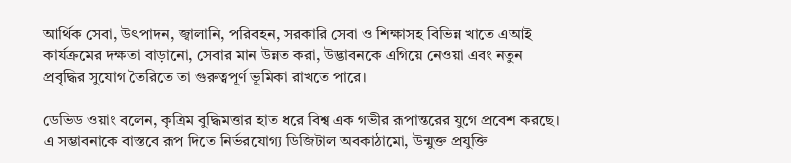আর্থিক সেবা, উৎপাদন, জ্বালানি, পরিবহন, সরকারি সেবা ও শিক্ষাসহ বিভিন্ন খাতে এআই কার্যক্রমের দক্ষতা বাড়ানো, সেবার মান উন্নত করা, উদ্ভাবনকে এগিয়ে নেওয়া এবং নতুন প্রবৃদ্ধির সুযোগ তৈরিতে তা গুরুত্বপূর্ণ ভূমিকা রাখতে পারে।

ডেভিড ওয়াং বলেন, কৃত্রিম বুদ্ধিমত্তার হাত ধরে বিশ্ব এক গভীর রূপান্তরের যুগে প্রবেশ করছে। এ সম্ভাবনাকে বাস্তবে রূপ দিতে নির্ভরযোগ্য ডিজিটাল অবকাঠামো, উন্মুক্ত প্রযুক্তি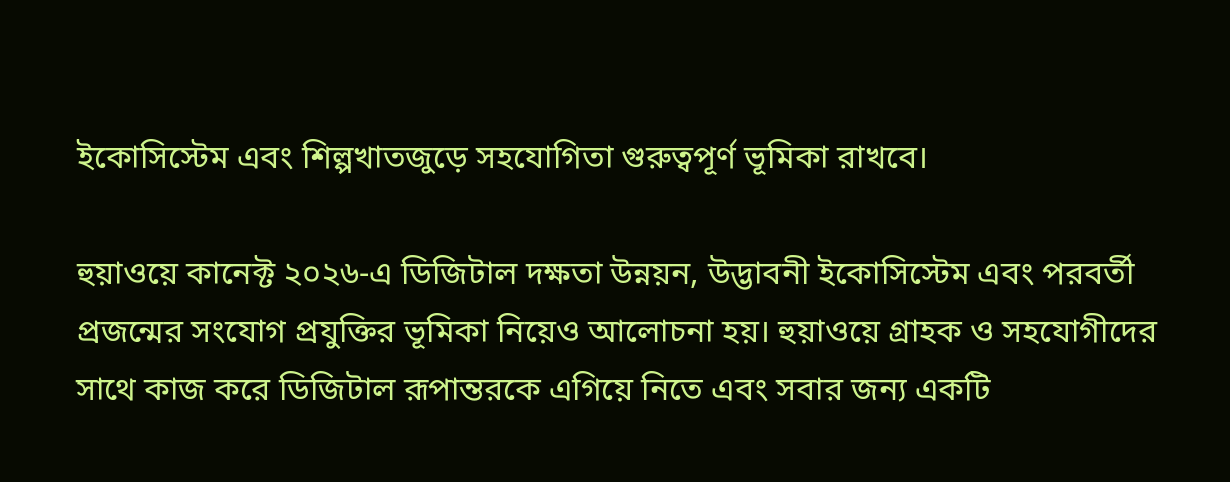ইকোসিস্টেম এবং শিল্পখাতজুড়ে সহযোগিতা গুরুত্বপূর্ণ ভূমিকা রাখবে।

হুয়াওয়ে কানেক্ট ২০২৬-এ ডিজিটাল দক্ষতা উন্নয়ন, উদ্ভাবনী ইকোসিস্টেম এবং পরবর্তী প্রজন্মের সংযোগ প্রযুক্তির ভূমিকা নিয়েও আলোচনা হয়। হুয়াওয়ে গ্রাহক ও সহযোগীদের সাথে কাজ করে ডিজিটাল রূপান্তরকে এগিয়ে নিতে এবং সবার জন্য একটি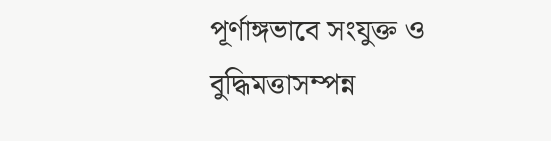পূর্ণাঙ্গভাবে সংযুক্ত ও বুদ্ধিমত্তাসম্পন্ন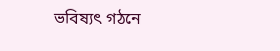ভবিষ্যৎ গঠনে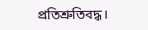প্রতিশ্রুতিবদ্ধ।